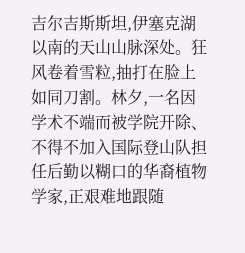吉尔吉斯斯坦,伊塞克湖以南的天山山脉深处。狂风卷着雪粒,抽打在脸上如同刀割。林夕,一名因学术不端而被学院开除、不得不加入国际登山队担任后勤以糊口的华裔植物学家,正艰难地跟随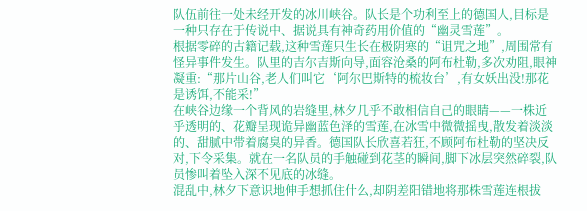队伍前往一处未经开发的冰川峡谷。队长是个功利至上的德国人,目标是一种只存在于传说中、据说具有神奇药用价值的“幽灵雪莲”。
根据零碎的古籍记载,这种雪莲只生长在极阴寒的“诅咒之地”,周围常有怪异事件发生。队里的吉尔吉斯向导,面容沧桑的阿布杜勒,多次劝阻,眼神凝重:“那片山谷,老人们叫它‘阿尔巴斯特的梳妆台’,有女妖出没!那花是诱饵,不能采!”
在峡谷边缘一个背风的岩缝里,林夕几乎不敢相信自己的眼睛——一株近乎透明的、花瓣呈现诡异幽蓝色泽的雪莲,在冰雪中微微摇曳,散发着淡淡的、甜腻中带着腐臭的异香。德国队长欣喜若狂,不顾阿布杜勒的坚决反对,下令采集。就在一名队员的手触碰到花茎的瞬间,脚下冰层突然碎裂,队员惨叫着坠入深不见底的冰缝。
混乱中,林夕下意识地伸手想抓住什么,却阴差阳错地将那株雪莲连根拔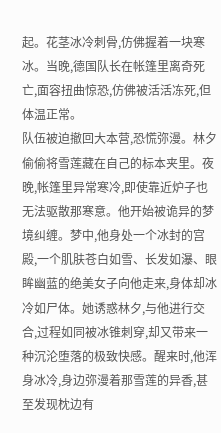起。花茎冰冷刺骨,仿佛握着一块寒冰。当晚,德国队长在帐篷里离奇死亡,面容扭曲惊恐,仿佛被活活冻死,但体温正常。
队伍被迫撤回大本营,恐慌弥漫。林夕偷偷将雪莲藏在自己的标本夹里。夜晚,帐篷里异常寒冷,即使靠近炉子也无法驱散那寒意。他开始被诡异的梦境纠缠。梦中,他身处一个冰封的宫殿,一个肌肤苍白如雪、长发如瀑、眼眸幽蓝的绝美女子向他走来,身体却冰冷如尸体。她诱惑林夕,与他进行交合,过程如同被冰锥刺穿,却又带来一种沉沦堕落的极致快感。醒来时,他浑身冰冷,身边弥漫着那雪莲的异香,甚至发现枕边有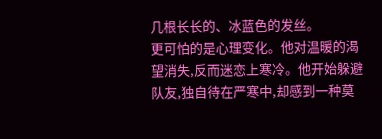几根长长的、冰蓝色的发丝。
更可怕的是心理变化。他对温暖的渴望消失,反而迷恋上寒冷。他开始躲避队友,独自待在严寒中,却感到一种莫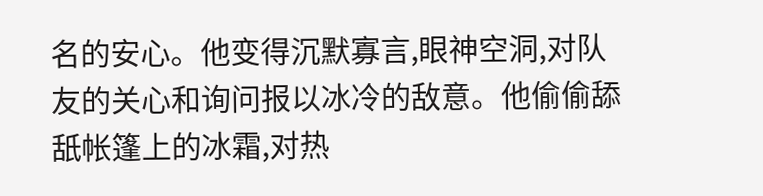名的安心。他变得沉默寡言,眼神空洞,对队友的关心和询问报以冰冷的敌意。他偷偷舔舐帐篷上的冰霜,对热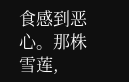食感到恶心。那株雪莲,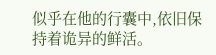似乎在他的行囊中,依旧保持着诡异的鲜活。